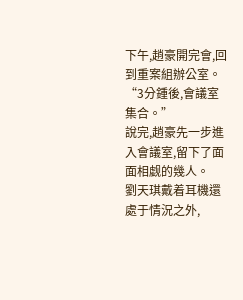下午,趙豪開完會,回到重案組辦公室。
“3分鍾後,會議室集合。”
說完,趙豪先一步進入會議室,留下了面面相觑的幾人。
劉天琪戴着耳機還處于情況之外,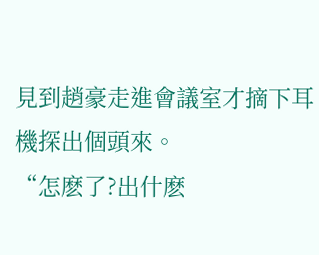見到趙豪走進會議室才摘下耳機探出個頭來。
“怎麽了?出什麽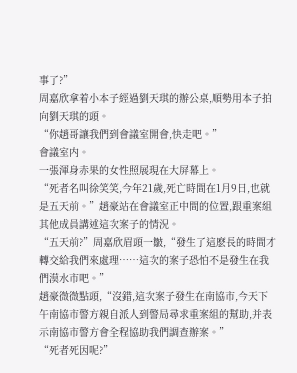事了?”
周嘉欣拿着小本子經過劉天琪的辦公桌,順勢用本子拍向劉天琪的頭。
“你趙哥讓我們到會議室開會,快走吧。”
會議室内。
一張渾身赤果的女性照展現在大屏幕上。
“死者名叫徐笑笑,今年21歲,死亡時間在1月9日,也就是五天前。”趙豪站在會議室正中間的位置,跟重案組其他成員講述這次案子的情況。
“五天前?”周嘉欣眉頭一皺,“發生了這麽長的時間才轉交給我們來處理……這次的案子恐怕不是發生在我們漠水市吧。”
趙豪微微點頭,“沒錯,這次案子發生在南協市,今天下午南協市警方親自派人到警局尋求重案組的幫助,并表示南協市警方會全程協助我們調查辦案。”
“死者死因呢?”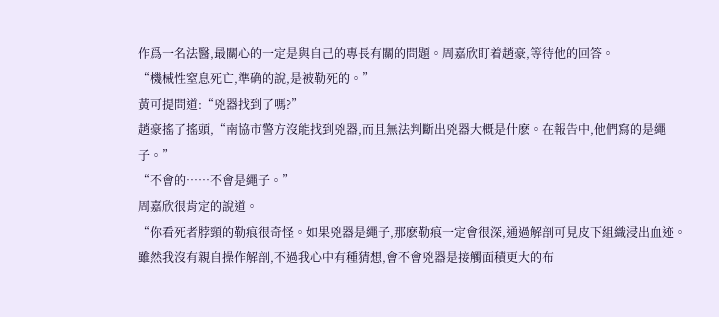作爲一名法醫,最關心的一定是與自己的專長有關的問題。周嘉欣盯着趙豪,等待他的回答。
“機械性窒息死亡,準确的說,是被勒死的。”
黃可提問道:“兇器找到了嗎?”
趙豪搖了搖頭,“南協市警方沒能找到兇器,而且無法判斷出兇器大概是什麽。在報告中,他們寫的是繩子。”
“不會的……不會是繩子。”
周嘉欣很肯定的說道。
“你看死者脖頸的勒痕很奇怪。如果兇器是繩子,那麽勒痕一定會很深,通過解剖可見皮下組織浸出血迹。雖然我沒有親自操作解剖,不過我心中有種猜想,會不會兇器是接觸面積更大的布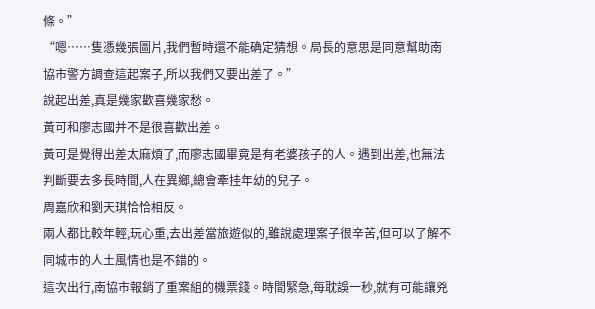條。”
“嗯……隻憑幾張圖片,我們暫時還不能确定猜想。局長的意思是同意幫助南協市警方調查這起案子,所以我們又要出差了。”
說起出差,真是幾家歡喜幾家愁。
黃可和廖志國并不是很喜歡出差。
黃可是覺得出差太麻煩了,而廖志國畢竟是有老婆孩子的人。遇到出差,也無法判斷要去多長時間,人在異鄉,總會牽挂年幼的兒子。
周嘉欣和劉天琪恰恰相反。
兩人都比較年輕,玩心重,去出差當旅遊似的,雖說處理案子很辛苦,但可以了解不同城市的人土風情也是不錯的。
這次出行,南協市報銷了重案組的機票錢。時間緊急,每耽誤一秒,就有可能讓兇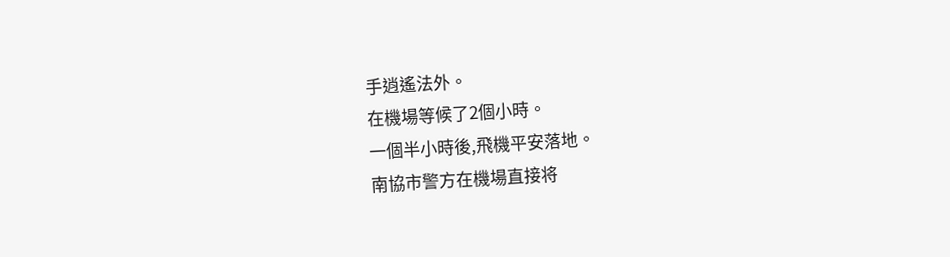手逍遙法外。
在機場等候了2個小時。
一個半小時後,飛機平安落地。
南協市警方在機場直接将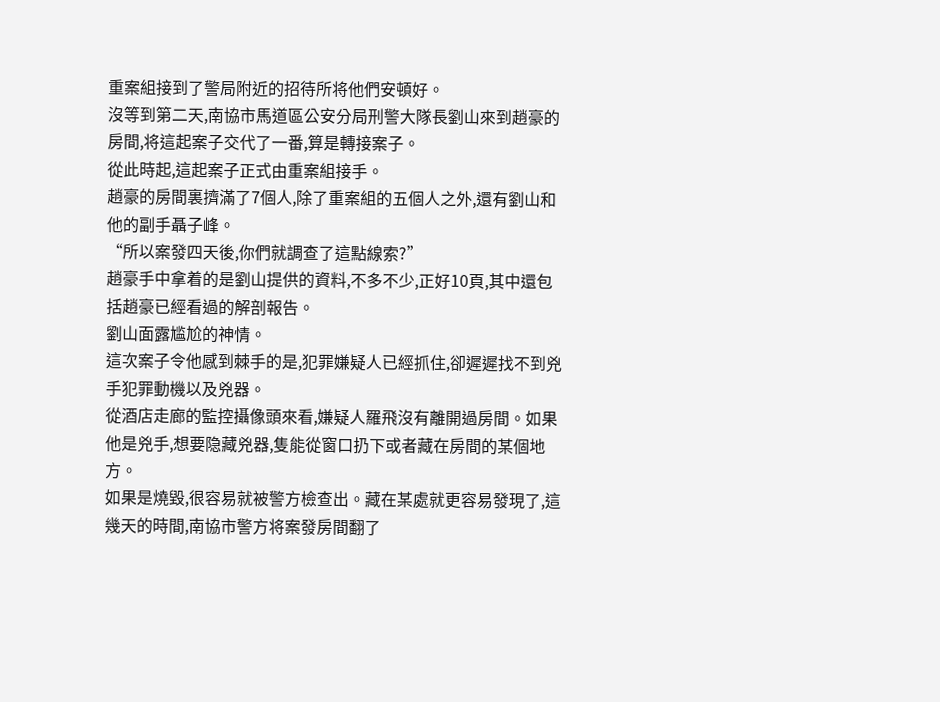重案組接到了警局附近的招待所将他們安頓好。
沒等到第二天,南協市馬道區公安分局刑警大隊長劉山來到趙豪的房間,将這起案子交代了一番,算是轉接案子。
從此時起,這起案子正式由重案組接手。
趙豪的房間裏擠滿了7個人,除了重案組的五個人之外,還有劉山和他的副手聶子峰。
“所以案發四天後,你們就調查了這點線索?”
趙豪手中拿着的是劉山提供的資料,不多不少,正好10頁,其中還包括趙豪已經看過的解剖報告。
劉山面露尴尬的神情。
這次案子令他感到棘手的是,犯罪嫌疑人已經抓住,卻遲遲找不到兇手犯罪動機以及兇器。
從酒店走廊的監控攝像頭來看,嫌疑人羅飛沒有離開過房間。如果他是兇手,想要隐藏兇器,隻能從窗口扔下或者藏在房間的某個地方。
如果是燒毀,很容易就被警方檢查出。藏在某處就更容易發現了,這幾天的時間,南協市警方将案發房間翻了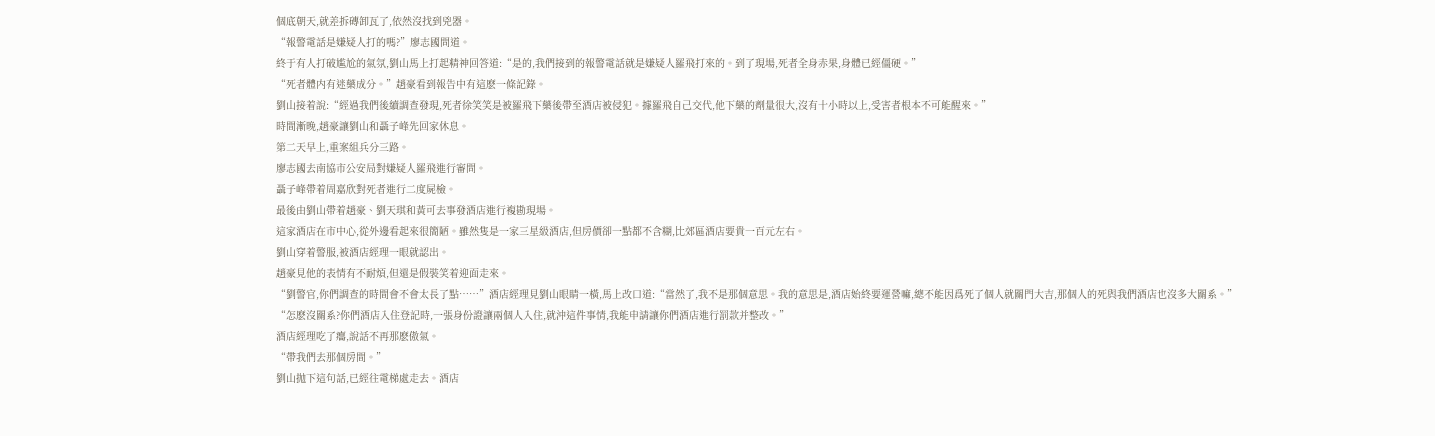個底朝天,就差拆磚卸瓦了,依然沒找到兇器。
“報警電話是嫌疑人打的嗎?”廖志國問道。
終于有人打破尴尬的氣氛,劉山馬上打起精神回答道:“是的,我們接到的報警電話就是嫌疑人羅飛打來的。到了現場,死者全身赤果,身體已經僵硬。”
“死者體内有迷藥成分。”趙豪看到報告中有這麽一條記錄。
劉山接着說:“經過我們後續調查發現,死者徐笑笑是被羅飛下藥後帶至酒店被侵犯。據羅飛自己交代,他下藥的劑量很大,沒有十小時以上,受害者根本不可能醒來。”
時間漸晚,趙豪讓劉山和聶子峰先回家休息。
第二天早上,重案組兵分三路。
廖志國去南協市公安局對嫌疑人羅飛進行審問。
聶子峰帶着周嘉欣對死者進行二度屍檢。
最後由劉山帶着趙豪、劉天琪和黃可去事發酒店進行複勘現場。
這家酒店在市中心,從外邊看起來很簡陋。雖然隻是一家三星級酒店,但房價卻一點都不含糊,比郊區酒店要貴一百元左右。
劉山穿着警服,被酒店經理一眼就認出。
趙豪見他的表情有不耐煩,但還是假裝笑着迎面走來。
“劉警官,你們調查的時間會不會太長了點……”酒店經理見劉山眼睛一橫,馬上改口道:“當然了,我不是那個意思。我的意思是,酒店始終要運營嘛,總不能因爲死了個人就關門大吉,那個人的死與我們酒店也沒多大關系。”
“怎麽沒關系?你們酒店入住登記時,一張身份證讓兩個人入住,就沖這件事情,我能申請讓你們酒店進行罰款并整改。”
酒店經理吃了癟,說話不再那麽傲氣。
“帶我們去那個房間。”
劉山抛下這句話,已經往電梯處走去。酒店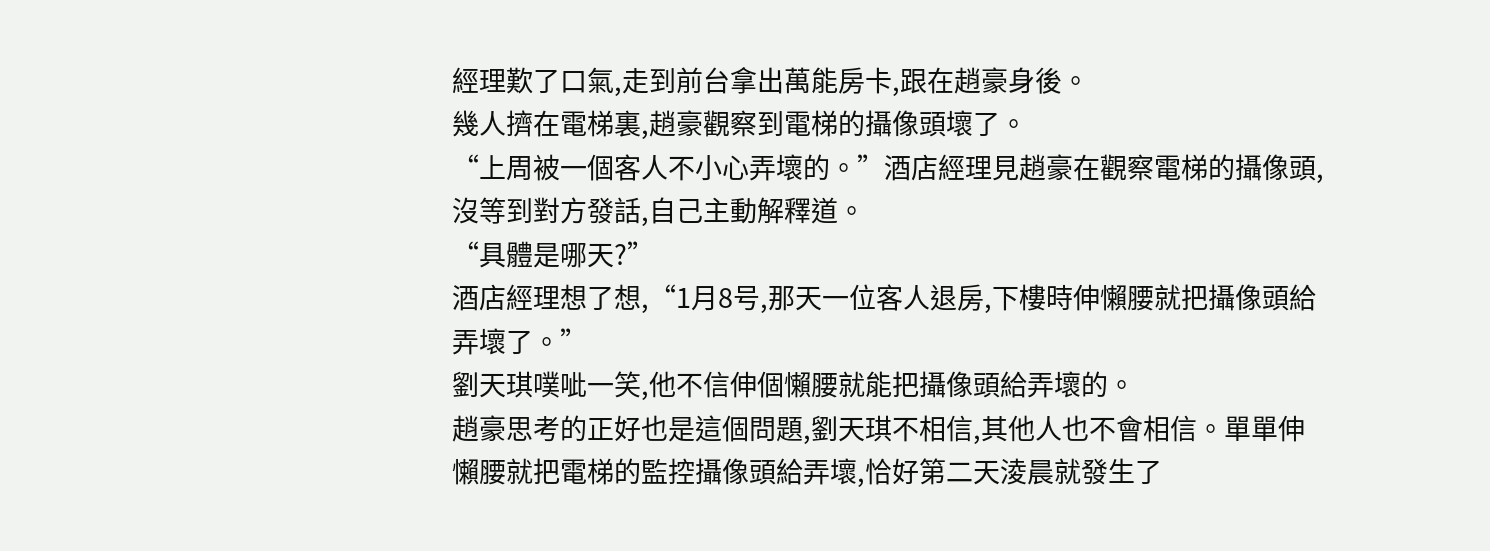經理歎了口氣,走到前台拿出萬能房卡,跟在趙豪身後。
幾人擠在電梯裏,趙豪觀察到電梯的攝像頭壞了。
“上周被一個客人不小心弄壞的。”酒店經理見趙豪在觀察電梯的攝像頭,沒等到對方發話,自己主動解釋道。
“具體是哪天?”
酒店經理想了想,“1月8号,那天一位客人退房,下樓時伸懶腰就把攝像頭給弄壞了。”
劉天琪噗呲一笑,他不信伸個懶腰就能把攝像頭給弄壞的。
趙豪思考的正好也是這個問題,劉天琪不相信,其他人也不會相信。單單伸懶腰就把電梯的監控攝像頭給弄壞,恰好第二天淩晨就發生了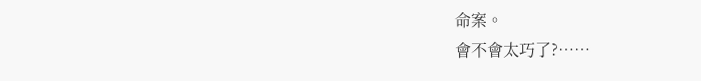命案。
會不會太巧了?……